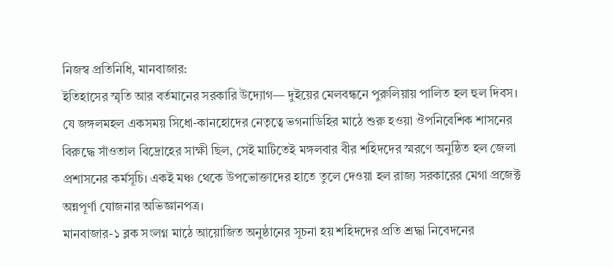নিজস্ব প্রতিনিধি, মানবাজার:
ইতিহাসের স্মৃতি আর বর্তমানের সরকারি উদ্যোগ— দুইয়ের মেলবন্ধনে পুরুলিয়ায় পালিত হল হুল দিবস। যে জঙ্গলমহল একসময় সিধো-কানহোদের নেতৃত্বে ভগনাডিহির মাঠে শুরু হওয়া ঔপনিবেশিক শাসনের বিরুদ্ধে সাঁওতাল বিদ্রোহের সাক্ষী ছিল, সেই মাটিতেই মঙ্গলবার বীর শহিদদের স্মরণে অনুষ্ঠিত হল জেলা প্রশাসনের কর্মসূচি। একই মঞ্চ থেকে উপভোক্তাদের হাতে তুলে দেওয়া হল রাজ্য সরকারের মেগা প্রজেক্ট অন্নপূর্ণা যোজনার অভিজ্ঞানপত্র।
মানবাজার-১ ব্লক সংলগ্ন মাঠে আয়োজিত অনুষ্ঠানের সূচনা হয় শহিদদের প্রতি শ্রদ্ধা নিবেদনের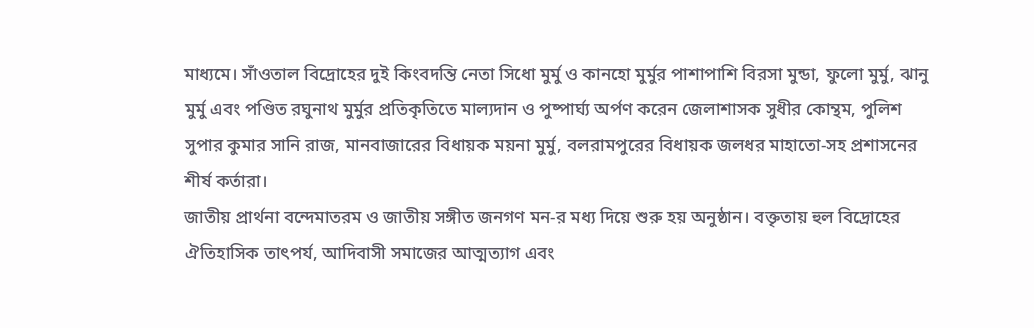মাধ্যমে। সাঁওতাল বিদ্রোহের দুই কিংবদন্তি নেতা সিধো মুর্মু ও কানহো মুর্মুর পাশাপাশি বিরসা মুন্ডা, ফুলো মুর্মু, ঝানু মুর্মু এবং পণ্ডিত রঘুনাথ মুর্মুর প্রতিকৃতিতে মাল্যদান ও পুষ্পার্ঘ্য অর্পণ করেন জেলাশাসক সুধীর কোন্থম, পুলিশ সুপার কুমার সানি রাজ, মানবাজারের বিধায়ক ময়না মুর্মু, বলরামপুরের বিধায়ক জলধর মাহাতো-সহ প্রশাসনের শীর্ষ কর্তারা।
জাতীয় প্রার্থনা বন্দেমাতরম ও জাতীয় সঙ্গীত জনগণ মন-র মধ্য দিয়ে শুরু হয় অনুষ্ঠান। বক্তৃতায় হুল বিদ্রোহের ঐতিহাসিক তাৎপর্য, আদিবাসী সমাজের আত্মত্যাগ এবং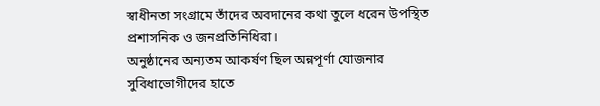স্বাধীনতা সংগ্রামে তাঁদের অবদানের কথা তুলে ধরেন উপস্থিত প্রশাসনিক ও জনপ্রতিনিধিরা।
অনুষ্ঠানের অন্যতম আকর্ষণ ছিল অন্নপূর্ণা যোজনার সুবিধাভোগীদের হাতে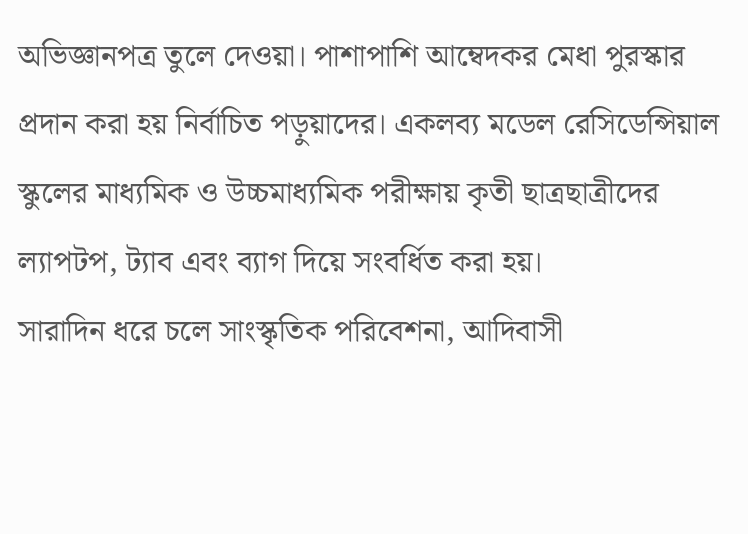অভিজ্ঞানপত্র তুলে দেওয়া। পাশাপাশি আম্বেদকর মেধা পুরস্কার প্রদান করা হয় নির্বাচিত পড়ুয়াদের। একলব্য মডেল রেসিডেন্সিয়াল স্কুলের মাধ্যমিক ও উচ্চমাধ্যমিক পরীক্ষায় কৃতী ছাত্রছাত্রীদের ল্যাপটপ, ট্যাব এবং ব্যাগ দিয়ে সংবর্ধিত করা হয়।
সারাদিন ধরে চলে সাংস্কৃতিক পরিবেশনা, আদিবাসী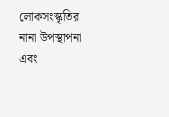লোকসংস্কৃতির নানা উপস্থাপনা এবং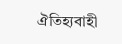ঐতিহ্যবাহী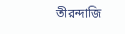তীরন্দাজি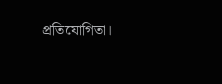প্রতিযোগিতা।